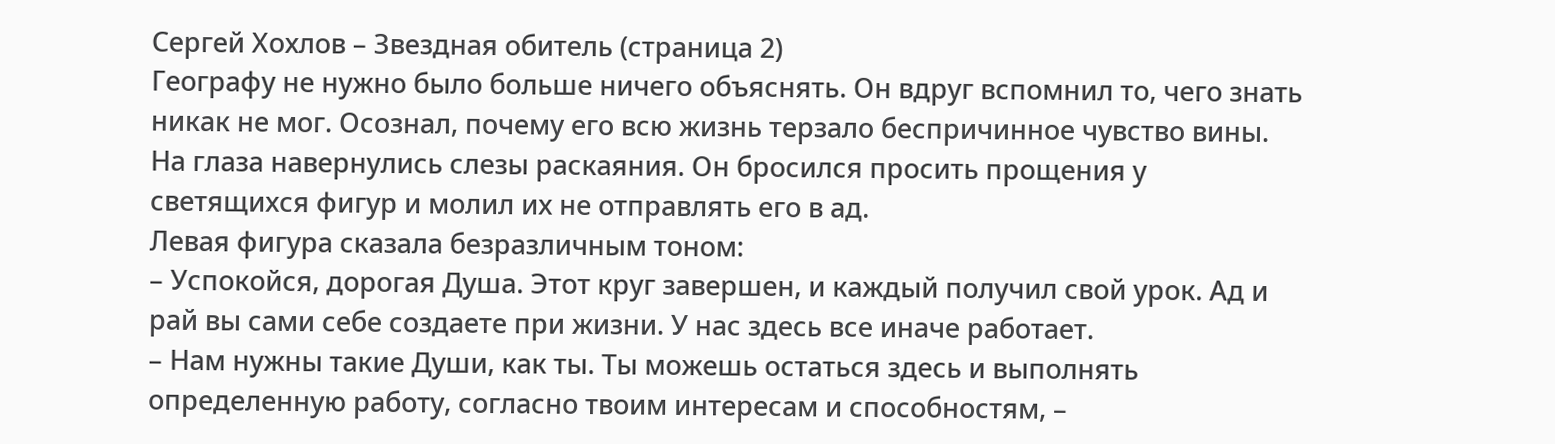Сергей Хохлов – Звездная обитель (страница 2)
Географу не нужно было больше ничего объяснять. Он вдруг вспомнил то, чего знать никак не мог. Осознал, почему его всю жизнь терзало беспричинное чувство вины. На глаза навернулись слезы раскаяния. Он бросился просить прощения у светящихся фигур и молил их не отправлять его в ад.
Левая фигура сказала безразличным тоном:
– Успокойся, дорогая Душа. Этот круг завершен, и каждый получил свой урок. Ад и рай вы сами себе создаете при жизни. У нас здесь все иначе работает.
– Нам нужны такие Души, как ты. Ты можешь остаться здесь и выполнять определенную работу, согласно твоим интересам и способностям, –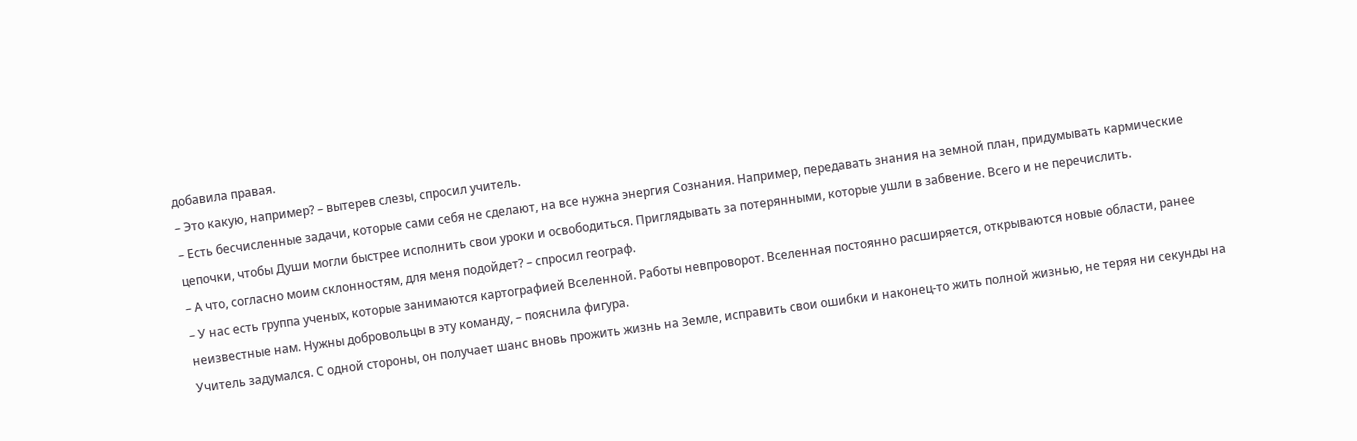добавила правая.
– Это какую, например? – вытерев слезы, спросил учитель.
– Есть бесчисленные задачи, которые сами себя не сделают, на все нужна энергия Сознания. Например, передавать знания на земной план, придумывать кармические цепочки, чтобы Души могли быстрее исполнить свои уроки и освободиться. Приглядывать за потерянными, которые ушли в забвение. Всего и не перечислить.
– А что, согласно моим склонностям, для меня подойдет? – спросил географ.
– У нас есть группа ученых, которые занимаются картографией Вселенной. Работы невпроворот. Вселенная постоянно расширяется, открываются новые области, ранее неизвестные нам. Нужны добровольцы в эту команду, – пояснила фигура.
Учитель задумался. С одной стороны, он получает шанс вновь прожить жизнь на Земле, исправить свои ошибки и наконец-то жить полной жизнью, не теряя ни секунды на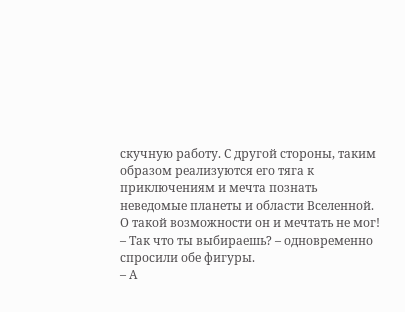скучную работу. С другой стороны, таким образом реализуются его тяга к приключениям и мечта познать неведомые планеты и области Вселенной. О такой возможности он и мечтать не мог!
– Так что ты выбираешь? – одновременно спросили обе фигуры.
– А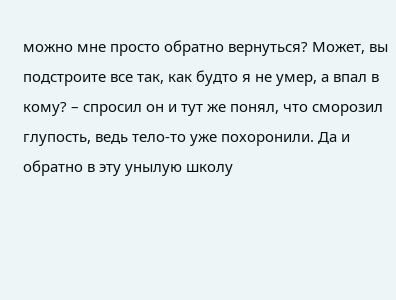можно мне просто обратно вернуться? Может, вы подстроите все так, как будто я не умер, а впал в кому? – спросил он и тут же понял, что сморозил глупость, ведь тело-то уже похоронили. Да и обратно в эту унылую школу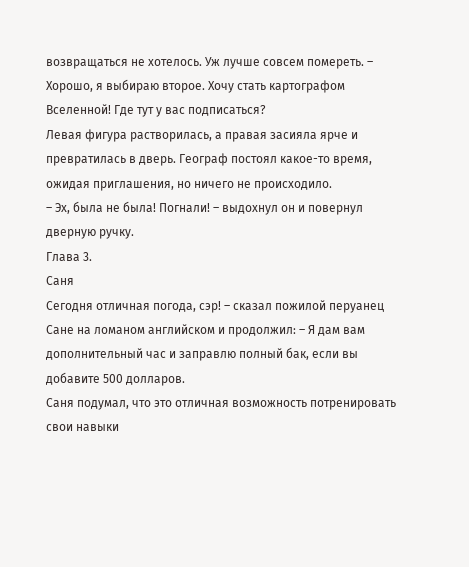возвращаться не хотелось. Уж лучше совсем помереть. – Хорошо, я выбираю второе. Хочу стать картографом Вселенной! Где тут у вас подписаться?
Левая фигура растворилась, а правая засияла ярче и превратилась в дверь. Географ постоял какое-то время, ожидая приглашения, но ничего не происходило.
– Эх, была не была! Погнали! – выдохнул он и повернул дверную ручку.
Глава 3.
Саня
Сегодня отличная погода, сэр! – сказал пожилой перуанец Сане на ломаном английском и продолжил: – Я дам вам дополнительный час и заправлю полный бак, если вы добавите 500 долларов.
Саня подумал, что это отличная возможность потренировать свои навыки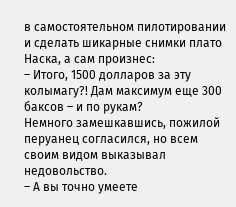в самостоятельном пилотировании и сделать шикарные снимки плато Наска, а сам произнес:
– Итого, 1500 долларов за эту колымагу?! Дам максимум еще 300 баксов – и по рукам?
Немного замешкавшись, пожилой перуанец согласился, но всем своим видом выказывал недовольство.
– А вы точно умеете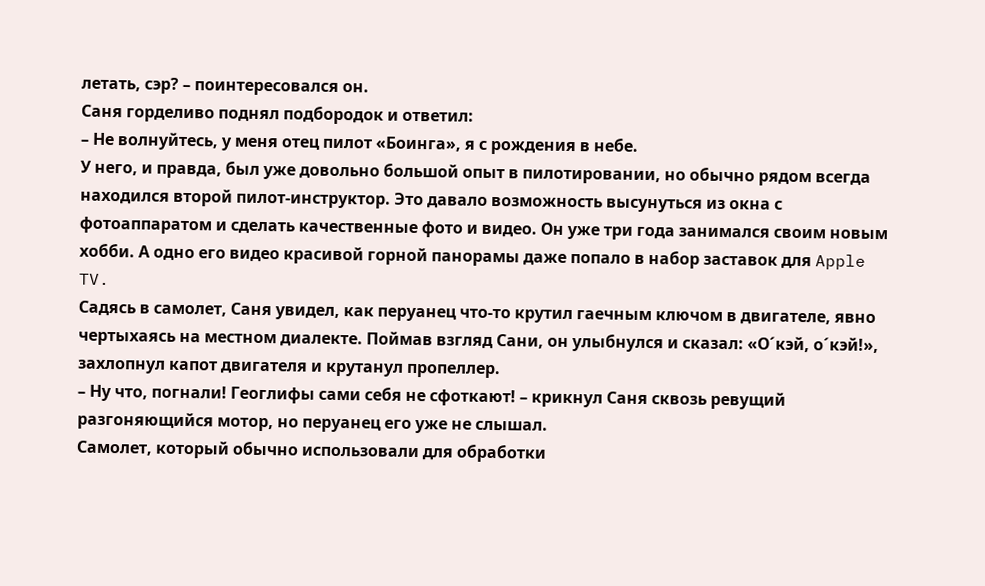летать, сэр? – поинтересовался он.
Саня горделиво поднял подбородок и ответил:
– Не волнуйтесь, у меня отец пилот «Боинга», я с рождения в небе.
У него, и правда, был уже довольно большой опыт в пилотировании, но обычно рядом всегда находился второй пилот-инструктор. Это давало возможность высунуться из окна с фотоаппаратом и сделать качественные фото и видео. Он уже три года занимался своим новым хобби. А одно его видео красивой горной панорамы даже попало в набор заставок для Apple TV.
Садясь в самолет, Саня увидел, как перуанец что-то крутил гаечным ключом в двигателе, явно чертыхаясь на местном диалекте. Поймав взгляд Сани, он улыбнулся и сказал: «Оˊкэй, оˊкэй!», захлопнул капот двигателя и крутанул пропеллер.
– Ну что, погнали! Геоглифы сами себя не сфоткают! – крикнул Саня сквозь ревущий разгоняющийся мотор, но перуанец его уже не слышал.
Самолет, который обычно использовали для обработки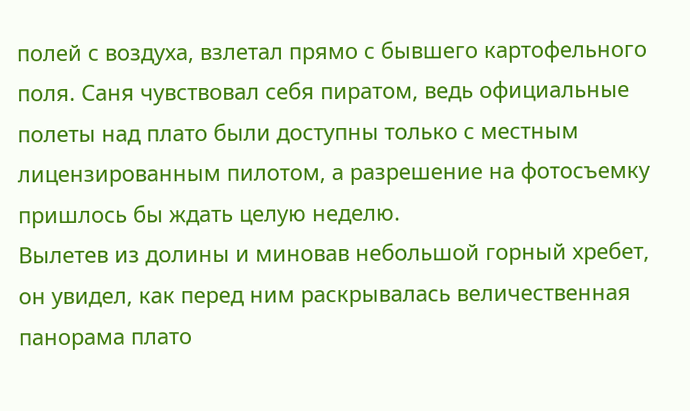полей с воздуха, взлетал прямо с бывшего картофельного поля. Саня чувствовал себя пиратом, ведь официальные полеты над плато были доступны только с местным лицензированным пилотом, а разрешение на фотосъемку пришлось бы ждать целую неделю.
Вылетев из долины и миновав небольшой горный хребет, он увидел, как перед ним раскрывалась величественная панорама плато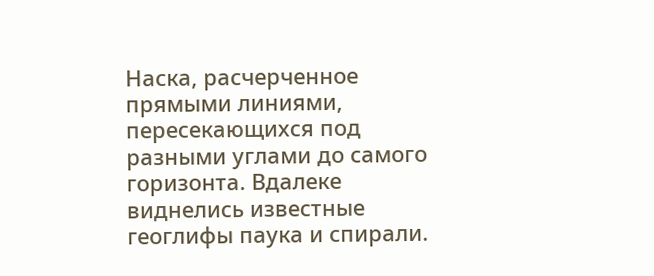Наска, расчерченное прямыми линиями, пересекающихся под разными углами до самого горизонта. Вдалеке виднелись известные геоглифы паука и спирали.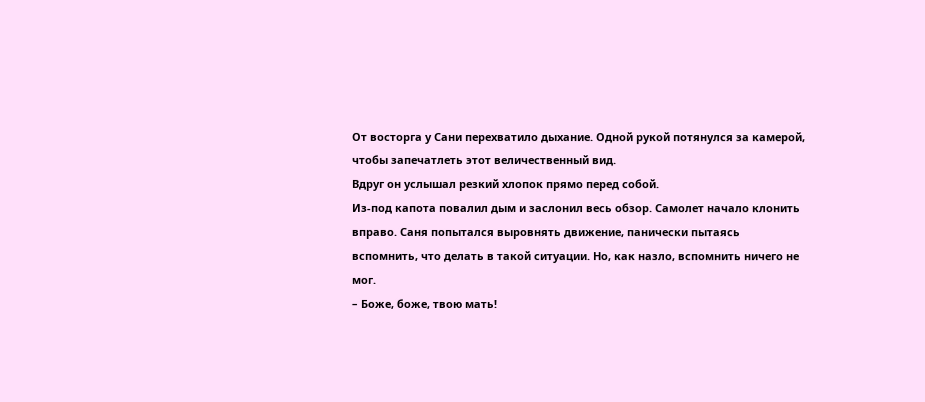От восторга у Сани перехватило дыхание. Одной рукой потянулся за камерой, чтобы запечатлеть этот величественный вид.
Вдруг он услышал резкий хлопок прямо перед собой.
Из-под капота повалил дым и заслонил весь обзор. Самолет начало клонить вправо. Саня попытался выровнять движение, панически пытаясь вспомнить, что делать в такой ситуации. Но, как назло, вспомнить ничего не мог.
– Боже, боже, твою мать!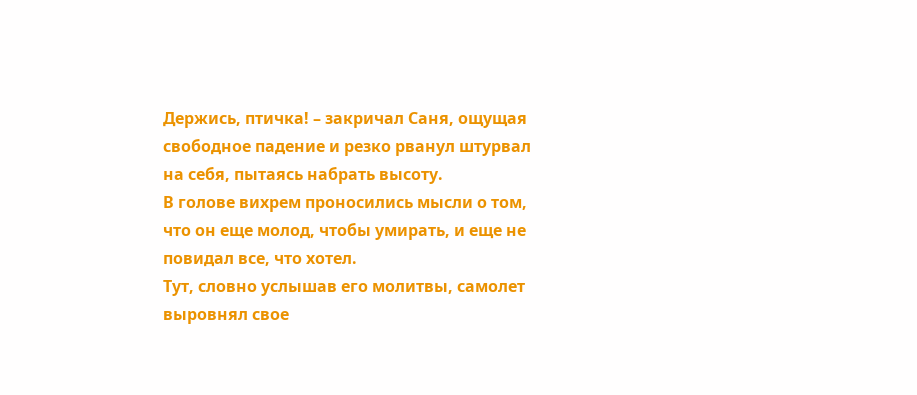Держись, птичка! – закричал Саня, ощущая свободное падение и резко рванул штурвал на себя, пытаясь набрать высоту.
В голове вихрем проносились мысли о том, что он еще молод, чтобы умирать, и еще не повидал все, что хотел.
Тут, словно услышав его молитвы, самолет выровнял свое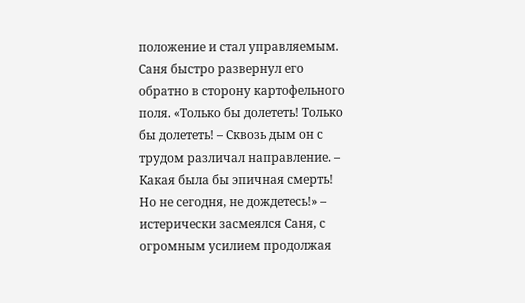положение и стал управляемым. Саня быстро развернул его обратно в сторону картофельного поля. «Только бы долететь! Только бы долететь! – Сквозь дым он с трудом различал направление. – Какая была бы эпичная смерть! Но не сегодня, не дождетесь!» – истерически засмеялся Саня, с огромным усилием продолжая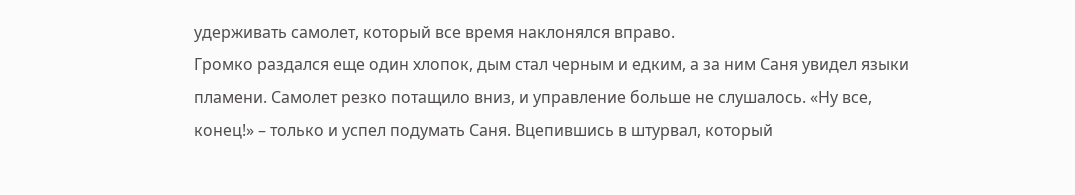удерживать самолет, который все время наклонялся вправо.
Громко раздался еще один хлопок, дым стал черным и едким, а за ним Саня увидел языки пламени. Самолет резко потащило вниз, и управление больше не слушалось. «Ну все, конец!» – только и успел подумать Саня. Вцепившись в штурвал, который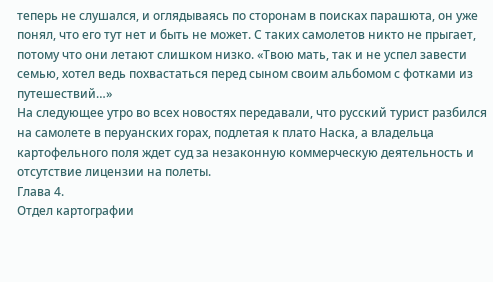теперь не слушался, и оглядываясь по сторонам в поисках парашюта, он уже понял, что его тут нет и быть не может. С таких самолетов никто не прыгает, потому что они летают слишком низко. «Твою мать, так и не успел завести семью, хотел ведь похвастаться перед сыном своим альбомом с фотками из путешествий…»
На следующее утро во всех новостях передавали, что русский турист разбился на самолете в перуанских горах, подлетая к плато Наска, а владельца картофельного поля ждет суд за незаконную коммерческую деятельность и отсутствие лицензии на полеты.
Глава 4.
Отдел картографии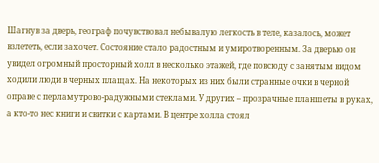Шагнув за дверь, географ почувствовал небывалую легкость в теле, казалось, может взлететь, если захочет. Состояние стало радостным и умиротворенным. За дверью он увидел огромный просторный холл в несколько этажей, где повсюду с занятым видом ходили люди в черных плащах. На некоторых из них были странные очки в черной оправе с перламутрово-радужными стеклами. У других – прозрачные планшеты в руках, а кто-то нес книги и свитки с картами. В центре холла стоял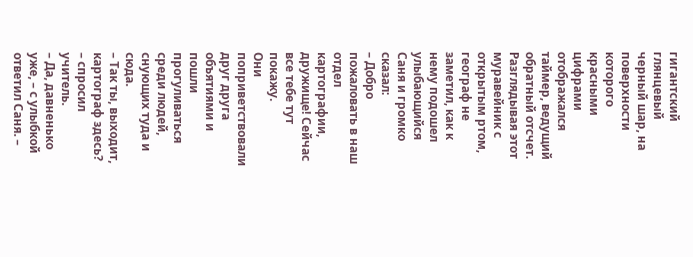гигантский глянцевый черный шар, на поверхности которого красными цифрами отображался таймер, ведущий обратный отсчет.
Разглядывая этот муравейник с открытым ртом, географ не заметил, как к нему подошел улыбающийся Саня и громко сказал:
– Добро пожаловать в наш отдел картографии, дружище! Сейчас все тебе тут покажу.
Они поприветствовали друг друга объятиями и пошли прогуливаться среди людей, снующих туда и сюда.
– Так ты, выходит, картограф здесь? – спросил учитель.
– Да, давненько уже, – с улыбкой ответил Саня. –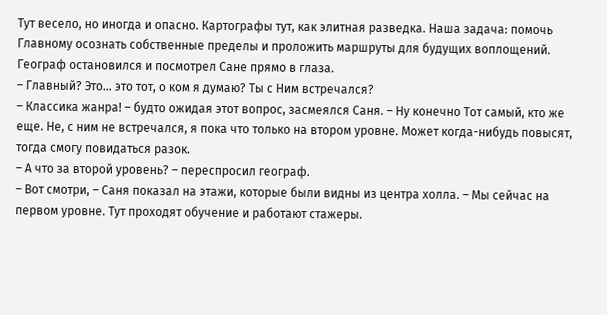Тут весело, но иногда и опасно. Картографы тут, как элитная разведка. Наша задача: помочь Главному осознать собственные пределы и проложить маршруты для будущих воплощений.
Географ остановился и посмотрел Сане прямо в глаза.
– Главный? Это… это тот, о ком я думаю? Ты с Ним встречался?
– Классика жанра! – будто ожидая этот вопрос, засмеялся Саня. – Ну конечно Тот самый, кто же еще. Не, с ним не встречался, я пока что только на втором уровне. Может когда-нибудь повысят, тогда смогу повидаться разок.
– А что за второй уровень? – переспросил географ.
– Вот смотри, – Саня показал на этажи, которые были видны из центра холла. – Мы сейчас на первом уровне. Тут проходят обучение и работают стажеры.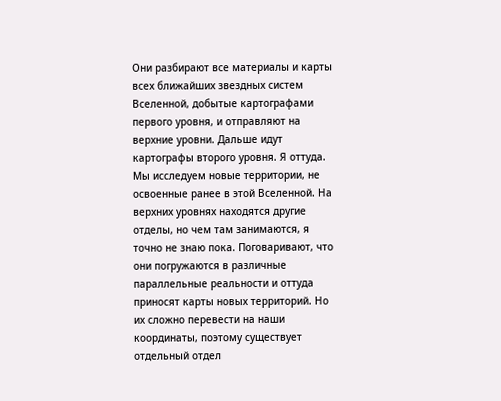Они разбирают все материалы и карты всех ближайших звездных систем Вселенной, добытые картографами первого уровня, и отправляют на верхние уровни. Дальше идут картографы второго уровня. Я оттуда. Мы исследуем новые территории, не освоенные ранее в этой Вселенной. На верхних уровнях находятся другие отделы, но чем там занимаются, я точно не знаю пока. Поговаривают, что они погружаются в различные параллельные реальности и оттуда приносят карты новых территорий. Но их сложно перевести на наши координаты, поэтому существует отдельный отдел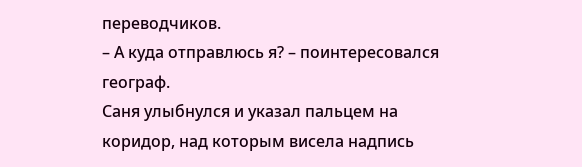переводчиков.
– А куда отправлюсь я? – поинтересовался географ.
Саня улыбнулся и указал пальцем на коридор, над которым висела надпись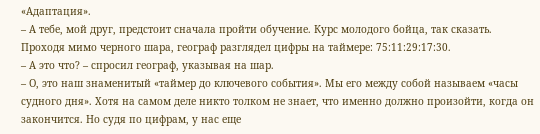«Адаптация».
– А тебе, мой друг, предстоит сначала пройти обучение. Курс молодого бойца, так сказать.
Проходя мимо черного шара, географ разглядел цифры на таймере: 75:11:29:17:30.
– А это что? – спросил географ, указывая на шар.
– О, это наш знаменитый «таймер до ключевого события». Мы его между собой называем «часы судного дня». Хотя на самом деле никто толком не знает, что именно должно произойти, когда он закончится. Но судя по цифрам, у нас еще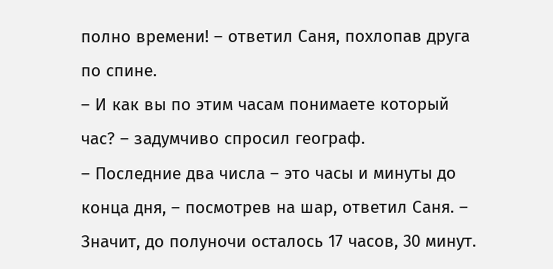полно времени! – ответил Саня, похлопав друга по спине.
– И как вы по этим часам понимаете который час? – задумчиво спросил географ.
– Последние два числа – это часы и минуты до конца дня, – посмотрев на шар, ответил Саня. – Значит, до полуночи осталось 17 часов, 30 минут.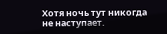Хотя ночь тут никогда не наступает.